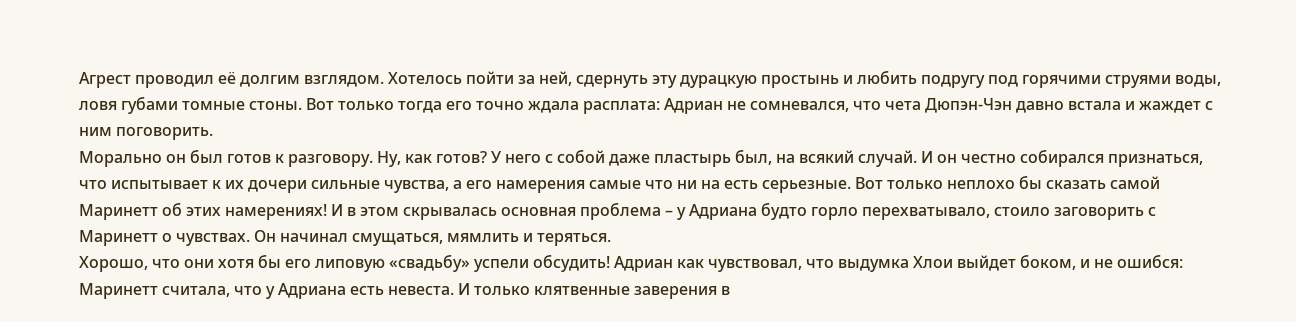Агрест проводил её долгим взглядом. Хотелось пойти за ней, сдернуть эту дурацкую простынь и любить подругу под горячими струями воды, ловя губами томные стоны. Вот только тогда его точно ждала расплата: Адриан не сомневался, что чета Дюпэн-Чэн давно встала и жаждет с ним поговорить.
Морально он был готов к разговору. Ну, как готов? У него с собой даже пластырь был, на всякий случай. И он честно собирался признаться, что испытывает к их дочери сильные чувства, а его намерения самые что ни на есть серьезные. Вот только неплохо бы сказать самой Маринетт об этих намерениях! И в этом скрывалась основная проблема – у Адриана будто горло перехватывало, стоило заговорить с Маринетт о чувствах. Он начинал смущаться, мямлить и теряться.
Хорошо, что они хотя бы его липовую «свадьбу» успели обсудить! Адриан как чувствовал, что выдумка Хлои выйдет боком, и не ошибся: Маринетт считала, что у Адриана есть невеста. И только клятвенные заверения в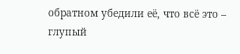обратном убедили её, что всё это – глупый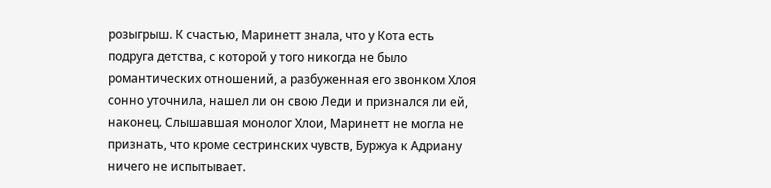розыгрыш. К счастью, Маринетт знала, что у Кота есть подруга детства, с которой у того никогда не было романтических отношений, а разбуженная его звонком Хлоя сонно уточнила, нашел ли он свою Леди и признался ли ей, наконец. Слышавшая монолог Хлои, Маринетт не могла не признать, что кроме сестринских чувств, Буржуа к Адриану ничего не испытывает.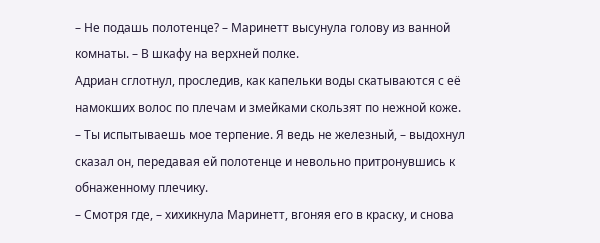– Не подашь полотенце? – Маринетт высунула голову из ванной комнаты. – В шкафу на верхней полке.
Адриан сглотнул, проследив, как капельки воды скатываются с её намокших волос по плечам и змейками скользят по нежной коже.
– Ты испытываешь мое терпение. Я ведь не железный, – выдохнул сказал он, передавая ей полотенце и невольно притронувшись к обнаженному плечику.
– Смотря где, – хихикнула Маринетт, вгоняя его в краску, и снова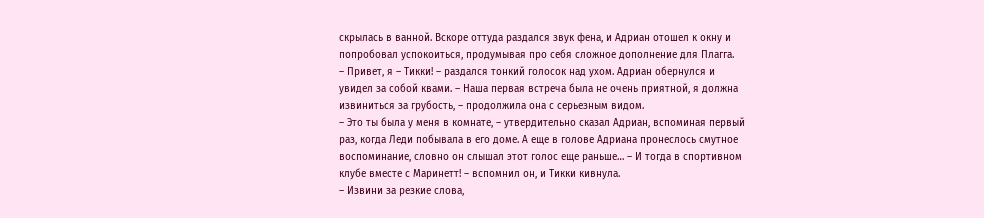скрылась в ванной. Вскоре оттуда раздался звук фена, и Адриан отошел к окну и попробовал успокоиться, продумывая про себя сложное дополнение для Плагга.
– Привет, я – Тикки! – раздался тонкий голосок над ухом. Адриан обернулся и увидел за собой квами. – Наша первая встреча была не очень приятной, я должна извиниться за грубость, – продолжила она с серьезным видом.
– Это ты была у меня в комнате, – утвердительно сказал Адриан, вспоминая первый раз, когда Леди побывала в его доме. А еще в голове Адриана пронеслось смутное воспоминание, словно он слышал этот голос еще раньше… – И тогда в спортивном клубе вместе с Маринетт! – вспомнил он, и Тикки кивнула.
– Извини за резкие слова,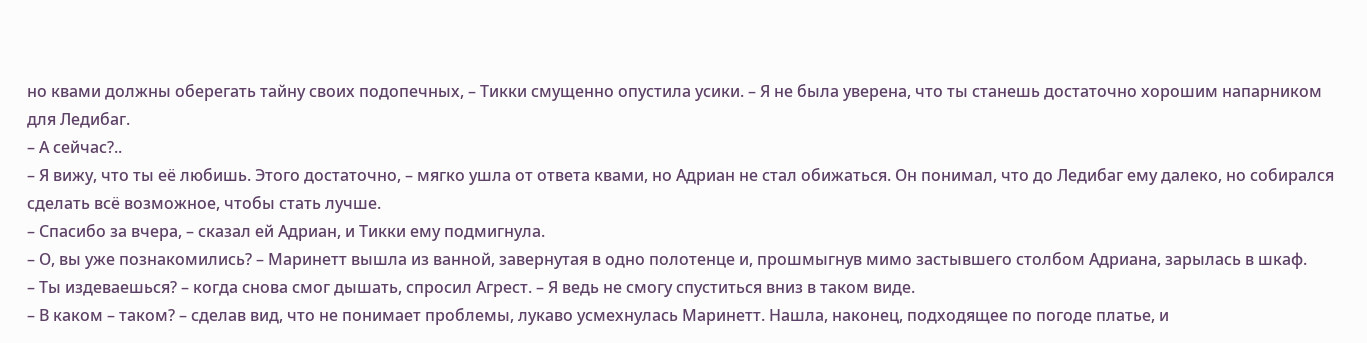но квами должны оберегать тайну своих подопечных, – Тикки смущенно опустила усики. – Я не была уверена, что ты станешь достаточно хорошим напарником для Ледибаг.
– А сейчас?..
– Я вижу, что ты её любишь. Этого достаточно, – мягко ушла от ответа квами, но Адриан не стал обижаться. Он понимал, что до Ледибаг ему далеко, но собирался сделать всё возможное, чтобы стать лучше.
– Спасибо за вчера, – сказал ей Адриан, и Тикки ему подмигнула.
– О, вы уже познакомились? – Маринетт вышла из ванной, завернутая в одно полотенце и, прошмыгнув мимо застывшего столбом Адриана, зарылась в шкаф.
– Ты издеваешься? – когда снова смог дышать, спросил Агрест. – Я ведь не смогу спуститься вниз в таком виде.
– В каком – таком? – сделав вид, что не понимает проблемы, лукаво усмехнулась Маринетт. Нашла, наконец, подходящее по погоде платье, и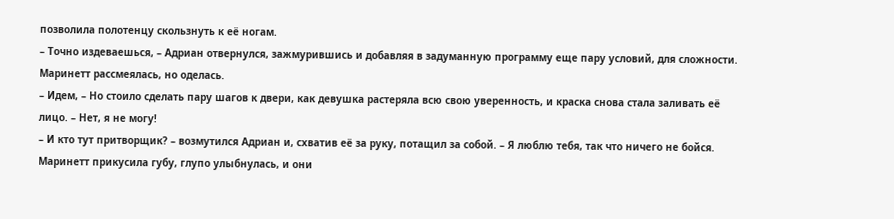позволила полотенцу скользнуть к её ногам.
– Точно издеваешься, – Адриан отвернулся, зажмурившись и добавляя в задуманную программу еще пару условий, для сложности.
Маринетт рассмеялась, но оделась.
– Идем, – Но стоило сделать пару шагов к двери, как девушка растеряла всю свою уверенность, и краска снова стала заливать её лицо. – Нет, я не могу!
– И кто тут притворщик? – возмутился Адриан и, схватив её за руку, потащил за собой. – Я люблю тебя, так что ничего не бойся.
Маринетт прикусила губу, глупо улыбнулась, и они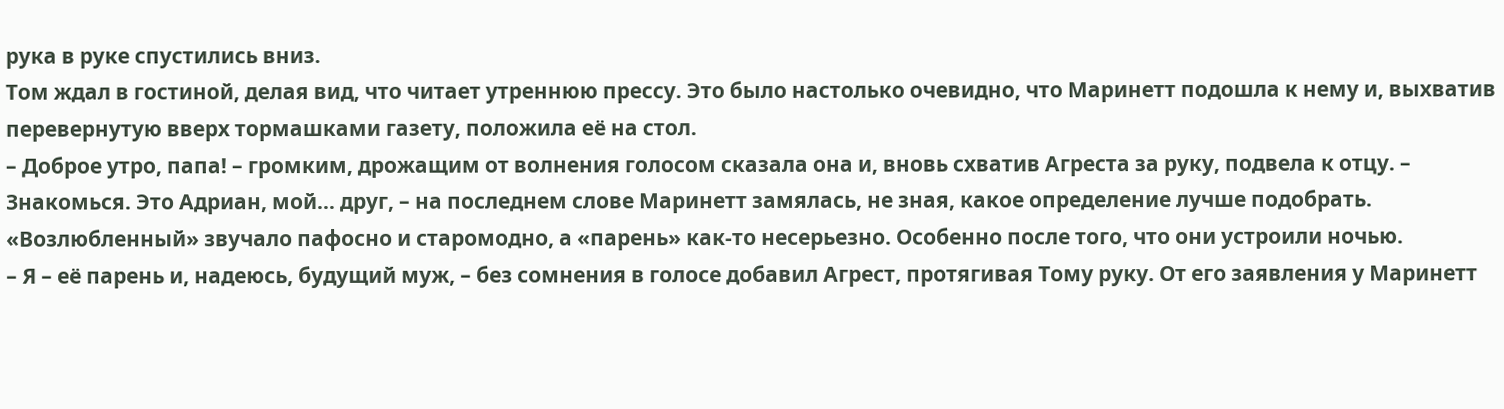рука в руке спустились вниз.
Том ждал в гостиной, делая вид, что читает утреннюю прессу. Это было настолько очевидно, что Маринетт подошла к нему и, выхватив перевернутую вверх тормашками газету, положила её на стол.
– Доброе утро, папа! – громким, дрожащим от волнения голосом сказала она и, вновь схватив Агреста за руку, подвела к отцу. – Знакомься. Это Адриан, мой… друг, – на последнем слове Маринетт замялась, не зная, какое определение лучше подобрать. «Возлюбленный» звучало пафосно и старомодно, а «парень» как-то несерьезно. Особенно после того, что они устроили ночью.
– Я – её парень и, надеюсь, будущий муж, – без сомнения в голосе добавил Агрест, протягивая Тому руку. От его заявления у Маринетт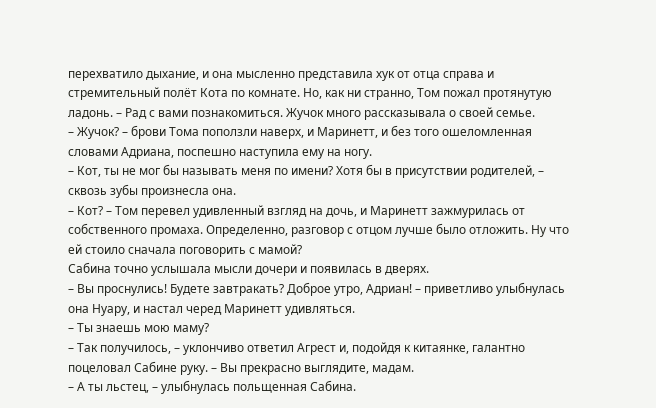перехватило дыхание, и она мысленно представила хук от отца справа и стремительный полёт Кота по комнате. Но, как ни странно, Том пожал протянутую ладонь. – Рад с вами познакомиться. Жучок много рассказывала о своей семье.
– Жучок? – брови Тома поползли наверх, и Маринетт, и без того ошеломленная словами Адриана, поспешно наступила ему на ногу.
– Кот, ты не мог бы называть меня по имени? Хотя бы в присутствии родителей, – сквозь зубы произнесла она.
– Кот? – Том перевел удивленный взгляд на дочь, и Маринетт зажмурилась от собственного промаха. Определенно, разговор с отцом лучше было отложить. Ну что ей стоило сначала поговорить с мамой?
Сабина точно услышала мысли дочери и появилась в дверях.
– Вы проснулись! Будете завтракать? Доброе утро, Адриан! – приветливо улыбнулась она Нуару, и настал черед Маринетт удивляться.
– Ты знаешь мою маму?
– Так получилось, – уклончиво ответил Агрест и, подойдя к китаянке, галантно поцеловал Сабине руку. – Вы прекрасно выглядите, мадам.
– А ты льстец, – улыбнулась польщенная Сабина.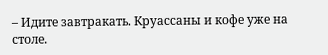– Идите завтракать. Круассаны и кофе уже на столе.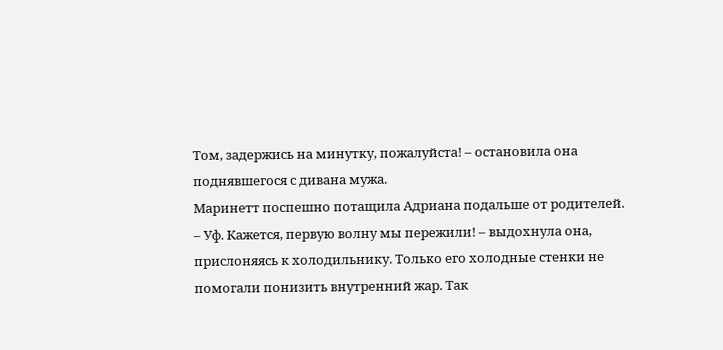Том, задержись на минутку, пожалуйста! – остановила она поднявшегося с дивана мужа.
Маринетт поспешно потащила Адриана подальше от родителей.
– Уф. Кажется, первую волну мы пережили! – выдохнула она, прислоняясь к холодильнику. Только его холодные стенки не помогали понизить внутренний жар. Так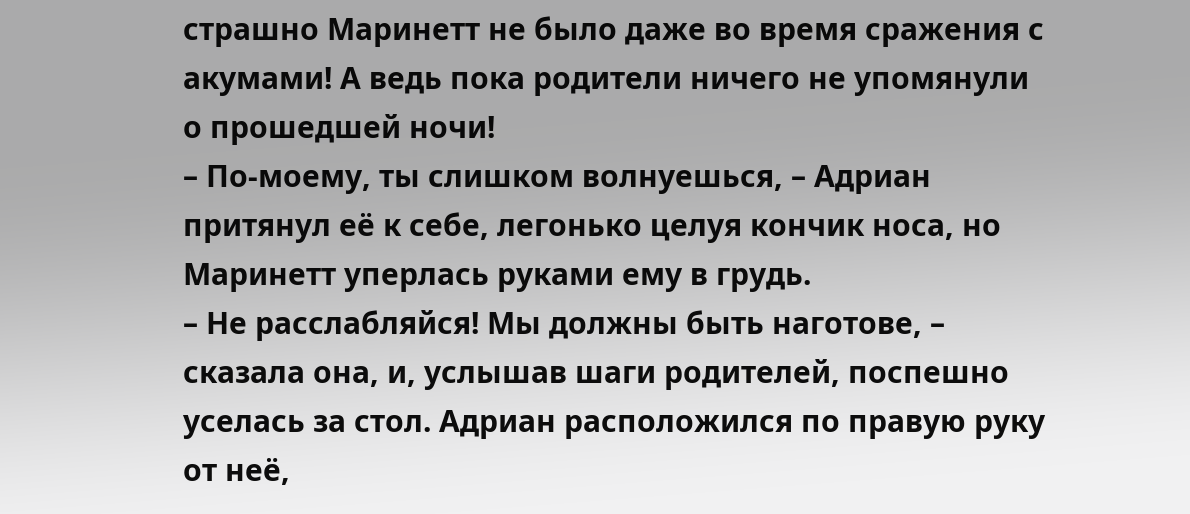страшно Маринетт не было даже во время сражения с акумами! А ведь пока родители ничего не упомянули о прошедшей ночи!
– По-моему, ты слишком волнуешься, – Адриан притянул её к себе, легонько целуя кончик носа, но Маринетт уперлась руками ему в грудь.
– Не расслабляйся! Мы должны быть наготове, – сказала она, и, услышав шаги родителей, поспешно уселась за стол. Адриан расположился по правую руку от неё,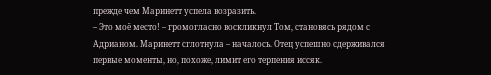прежде чем Маринетт успела возразить.
– Это моё место! – громогласно воскликнул Том, становясь рядом с Адрианом. Маринетт сглотнула – началось. Отец успешно сдерживался первые моменты, но, похоже, лимит его терпения иссяк.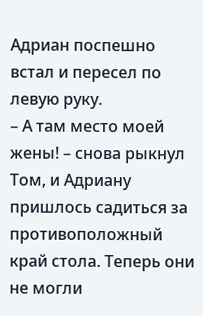Адриан поспешно встал и пересел по левую руку.
– А там место моей жены! – снова рыкнул Том, и Адриану пришлось садиться за противоположный край стола. Теперь они не могли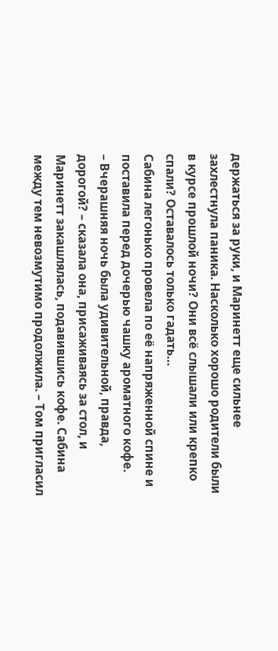держаться за руки, и Маринетт еще сильнее захлестнула паника. Насколько хорошо родители были в курсе прошлой ночи? Они всё слышали или крепко спали? Оставалось только гадать…
Сабина легонько провела по её напряженной спине и поставила перед дочерью чашку ароматного кофе.
– Вчерашняя ночь была удивительной, правда, дорогой? – сказала она, присаживаясь за стол, и Маринетт закашлялась, подавившись кофе. Сабина между тем невозмутимо продолжила. – Том пригласил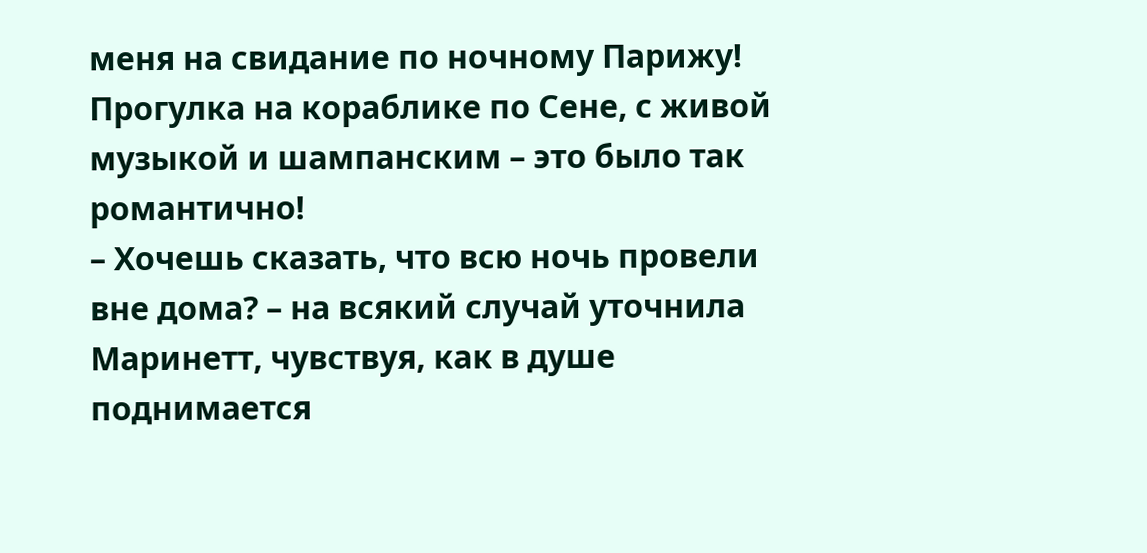меня на свидание по ночному Парижу! Прогулка на кораблике по Сене, с живой музыкой и шампанским – это было так романтично!
– Хочешь сказать, что всю ночь провели вне дома? – на всякий случай уточнила Маринетт, чувствуя, как в душе поднимается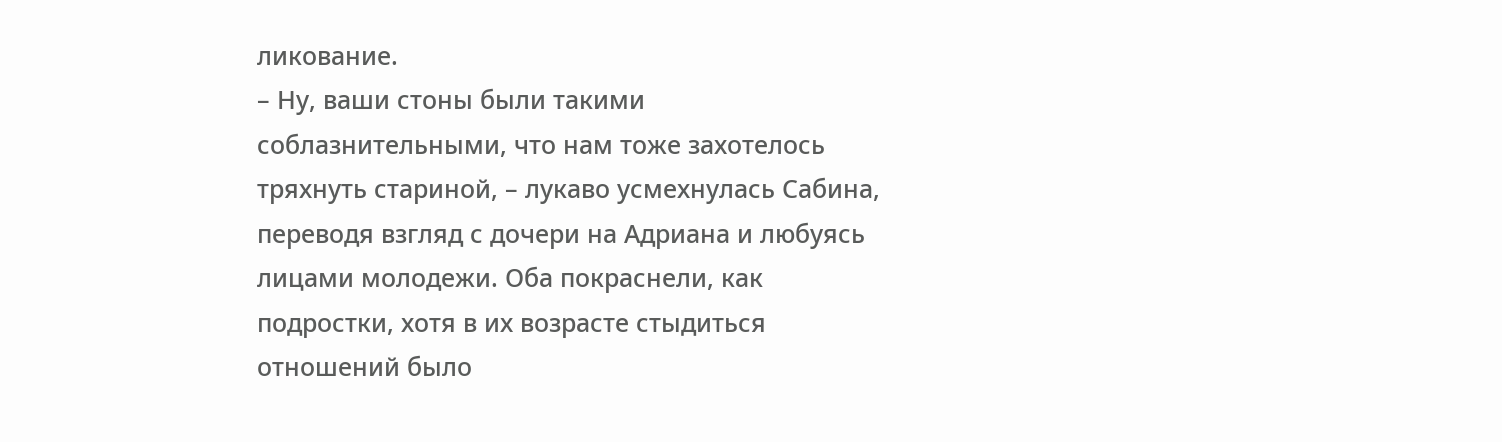ликование.
– Ну, ваши стоны были такими соблазнительными, что нам тоже захотелось тряхнуть стариной, – лукаво усмехнулась Сабина, переводя взгляд с дочери на Адриана и любуясь лицами молодежи. Оба покраснели, как подростки, хотя в их возрасте стыдиться отношений было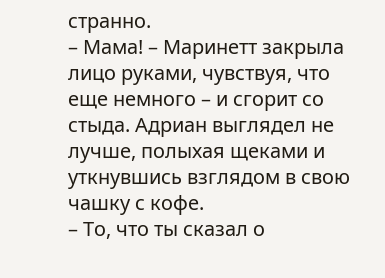странно.
– Мама! – Маринетт закрыла лицо руками, чувствуя, что еще немного – и сгорит со стыда. Адриан выглядел не лучше, полыхая щеками и уткнувшись взглядом в свою чашку с кофе.
– То, что ты сказал о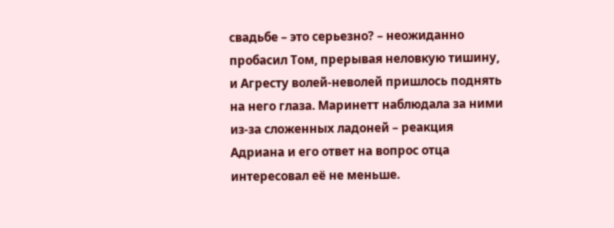свадьбе – это серьезно? – неожиданно пробасил Том, прерывая неловкую тишину, и Агресту волей-неволей пришлось поднять на него глаза. Маринетт наблюдала за ними из-за сложенных ладоней – реакция Адриана и его ответ на вопрос отца интересовал её не меньше.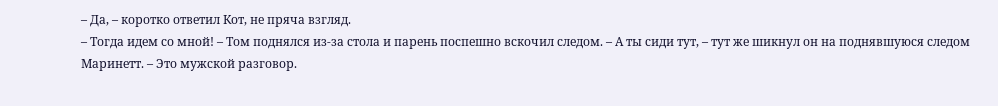– Да, – коротко ответил Кот, не пряча взгляд.
– Тогда идем со мной! – Том поднялся из-за стола и парень поспешно вскочил следом. – А ты сиди тут, – тут же шикнул он на поднявшуюся следом Маринетт. – Это мужской разговор.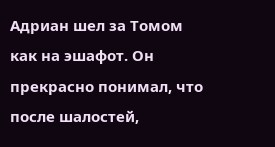Адриан шел за Томом как на эшафот. Он прекрасно понимал, что после шалостей,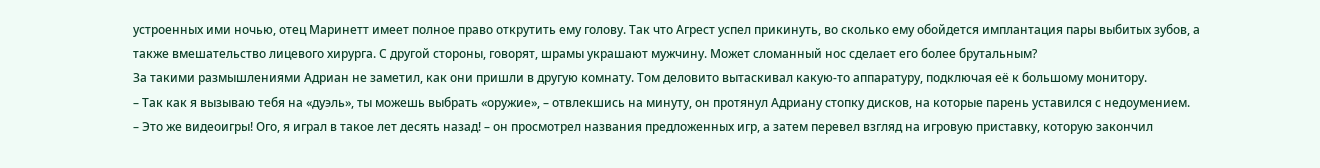устроенных ими ночью, отец Маринетт имеет полное право открутить ему голову. Так что Агрест успел прикинуть, во сколько ему обойдется имплантация пары выбитых зубов, а также вмешательство лицевого хирурга. С другой стороны, говорят, шрамы украшают мужчину. Может сломанный нос сделает его более брутальным?
За такими размышлениями Адриан не заметил, как они пришли в другую комнату. Том деловито вытаскивал какую-то аппаратуру, подключая её к большому монитору.
– Так как я вызываю тебя на «дуэль», ты можешь выбрать «оружие», – отвлекшись на минуту, он протянул Адриану стопку дисков, на которые парень уставился с недоумением.
– Это же видеоигры! Ого, я играл в такое лет десять назад! – он просмотрел названия предложенных игр, а затем перевел взгляд на игровую приставку, которую закончил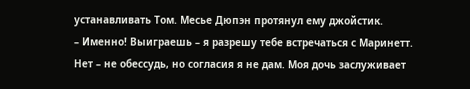устанавливать Том. Месье Дюпэн протянул ему джойстик.
– Именно! Выиграешь – я разрешу тебе встречаться с Маринетт. Нет – не обессудь, но согласия я не дам. Моя дочь заслуживает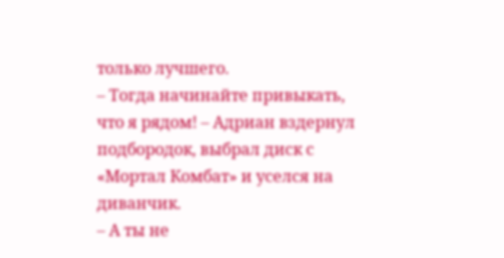только лучшего.
– Тогда начинайте привыкать, что я рядом! – Адриан вздернул подбородок, выбрал диск с «Мортал Комбат» и уселся на диванчик.
– А ты не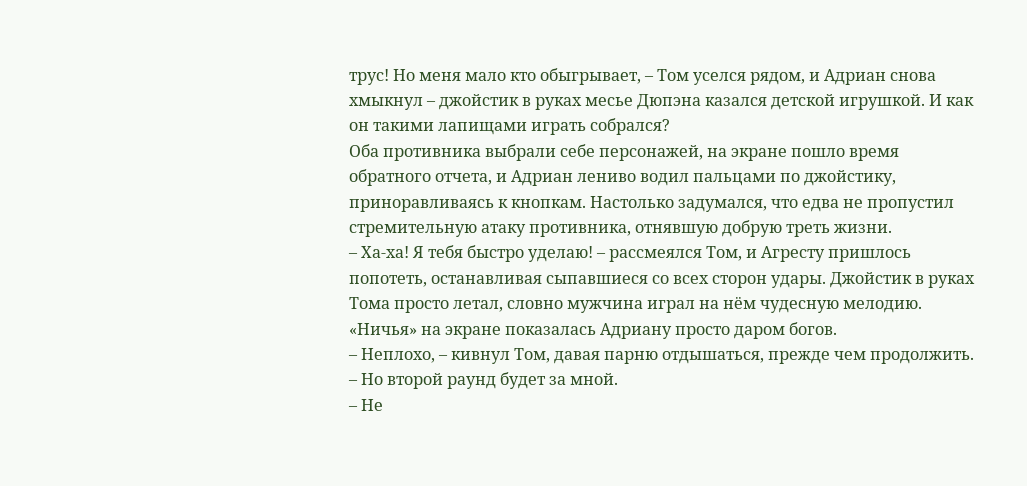трус! Но меня мало кто обыгрывает, – Том уселся рядом, и Адриан снова хмыкнул – джойстик в руках месье Дюпэна казался детской игрушкой. И как он такими лапищами играть собрался?
Оба противника выбрали себе персонажей, на экране пошло время обратного отчета, и Адриан лениво водил пальцами по джойстику, приноравливаясь к кнопкам. Настолько задумался, что едва не пропустил стремительную атаку противника, отнявшую добрую треть жизни.
– Ха-ха! Я тебя быстро уделаю! – рассмеялся Том, и Агресту пришлось попотеть, останавливая сыпавшиеся со всех сторон удары. Джойстик в руках Тома просто летал, словно мужчина играл на нём чудесную мелодию.
«Ничья» на экране показалась Адриану просто даром богов.
– Неплохо, – кивнул Том, давая парню отдышаться, прежде чем продолжить. – Но второй раунд будет за мной.
– Не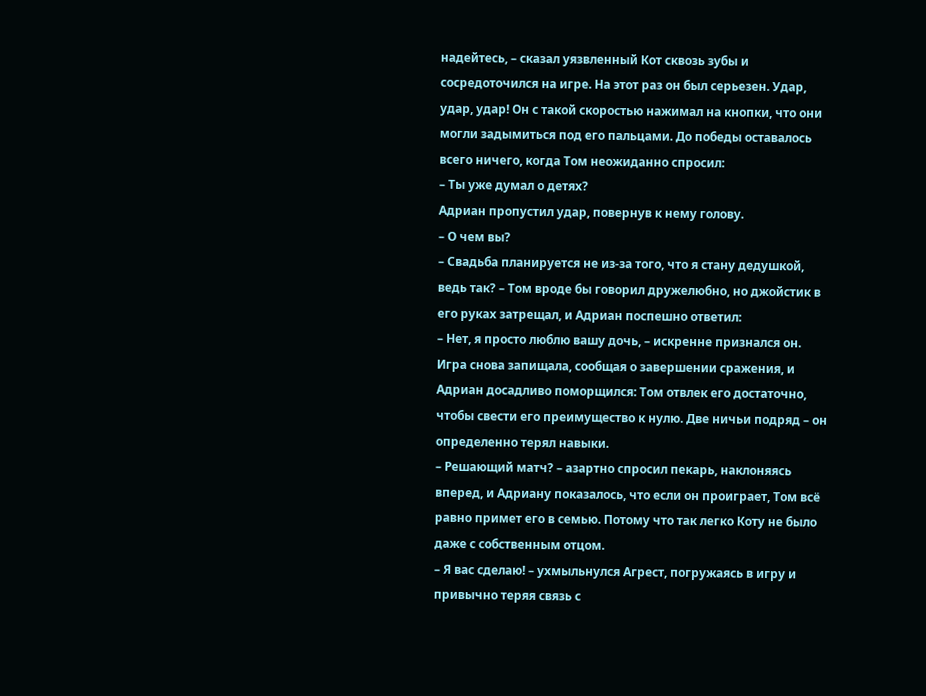надейтесь, – сказал уязвленный Кот сквозь зубы и сосредоточился на игре. На этот раз он был серьезен. Удар, удар, удар! Он с такой скоростью нажимал на кнопки, что они могли задымиться под его пальцами. До победы оставалось всего ничего, когда Том неожиданно спросил:
– Ты уже думал о детях?
Адриан пропустил удар, повернув к нему голову.
– О чем вы?
– Свадьба планируется не из-за того, что я стану дедушкой, ведь так? – Том вроде бы говорил дружелюбно, но джойстик в его руках затрещал, и Адриан поспешно ответил:
– Нет, я просто люблю вашу дочь, – искренне признался он.
Игра снова запищала, сообщая о завершении сражения, и Адриан досадливо поморщился: Том отвлек его достаточно, чтобы свести его преимущество к нулю. Две ничьи подряд – он определенно терял навыки.
– Решающий матч? – азартно спросил пекарь, наклоняясь вперед, и Адриану показалось, что если он проиграет, Том всё равно примет его в семью. Потому что так легко Коту не было даже с собственным отцом.
– Я вас сделаю! – ухмыльнулся Агрест, погружаясь в игру и привычно теряя связь с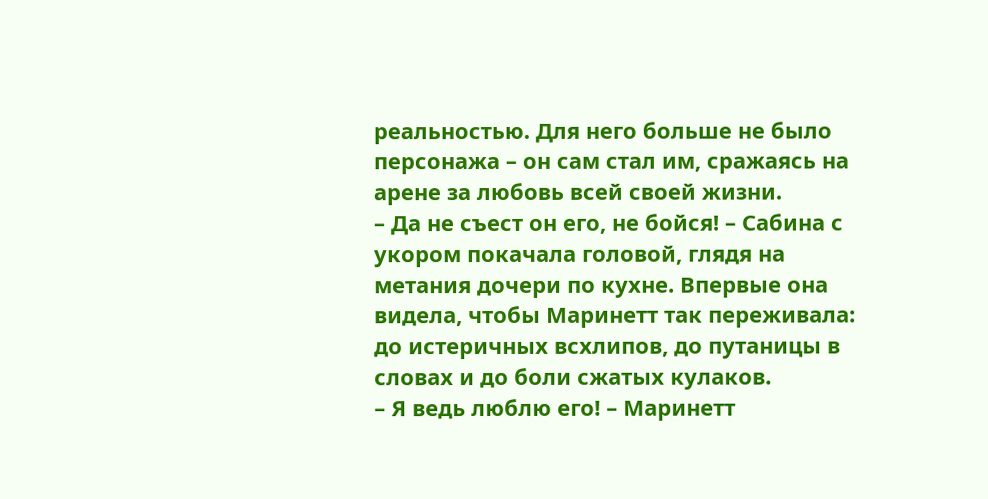реальностью. Для него больше не было персонажа – он сам стал им, сражаясь на арене за любовь всей своей жизни.
– Да не съест он его, не бойся! – Сабина с укором покачала головой, глядя на метания дочери по кухне. Впервые она видела, чтобы Маринетт так переживала: до истеричных всхлипов, до путаницы в словах и до боли сжатых кулаков.
– Я ведь люблю его! – Маринетт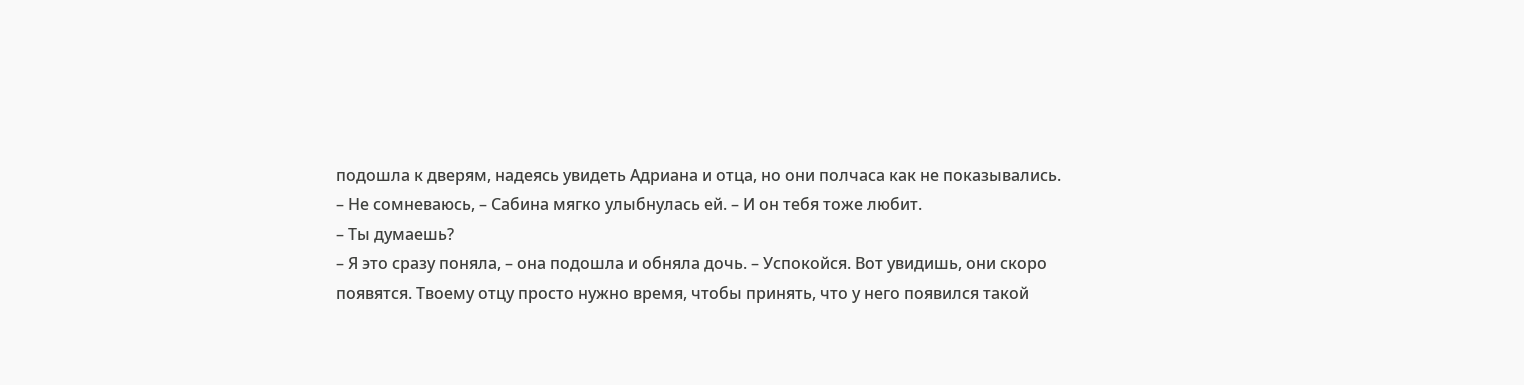подошла к дверям, надеясь увидеть Адриана и отца, но они полчаса как не показывались.
– Не сомневаюсь, – Сабина мягко улыбнулась ей. – И он тебя тоже любит.
– Ты думаешь?
– Я это сразу поняла, – она подошла и обняла дочь. – Успокойся. Вот увидишь, они скоро появятся. Твоему отцу просто нужно время, чтобы принять, что у него появился такой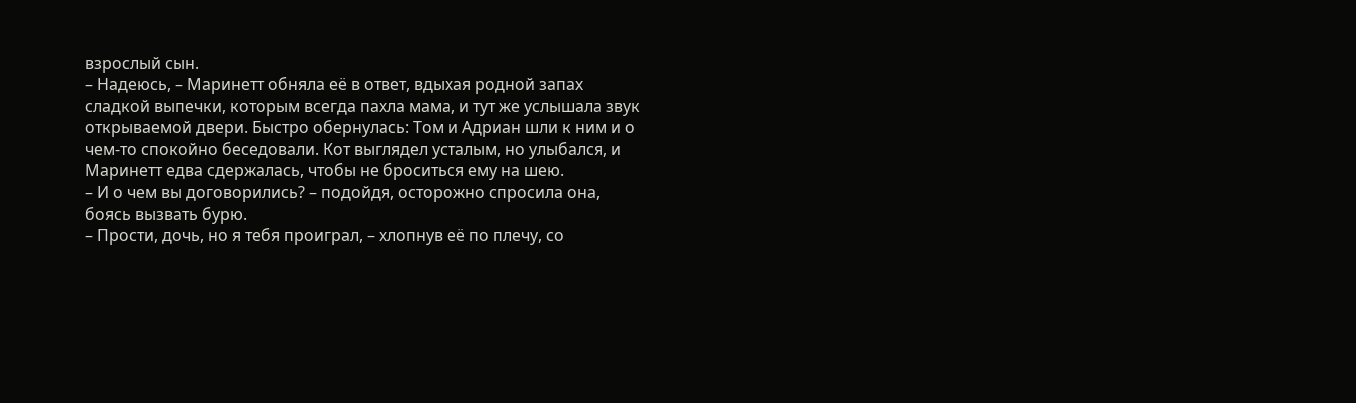взрослый сын.
– Надеюсь, – Маринетт обняла её в ответ, вдыхая родной запах сладкой выпечки, которым всегда пахла мама, и тут же услышала звук открываемой двери. Быстро обернулась: Том и Адриан шли к ним и о чем-то спокойно беседовали. Кот выглядел усталым, но улыбался, и Маринетт едва сдержалась, чтобы не броситься ему на шею.
– И о чем вы договорились? – подойдя, осторожно спросила она, боясь вызвать бурю.
– Прости, дочь, но я тебя проиграл, – хлопнув её по плечу, со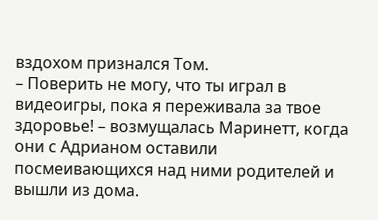вздохом признался Том.
– Поверить не могу, что ты играл в видеоигры, пока я переживала за твое здоровье! – возмущалась Маринетт, когда они с Адрианом оставили посмеивающихся над ними родителей и вышли из дома.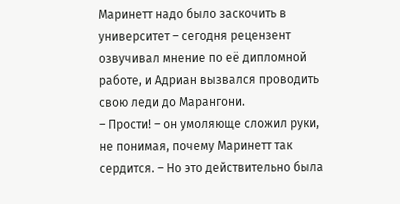Маринетт надо было заскочить в университет – сегодня рецензент озвучивал мнение по её дипломной работе, и Адриан вызвался проводить свою леди до Марангони.
– Прости! – он умоляюще сложил руки, не понимая, почему Маринетт так сердится. – Но это действительно была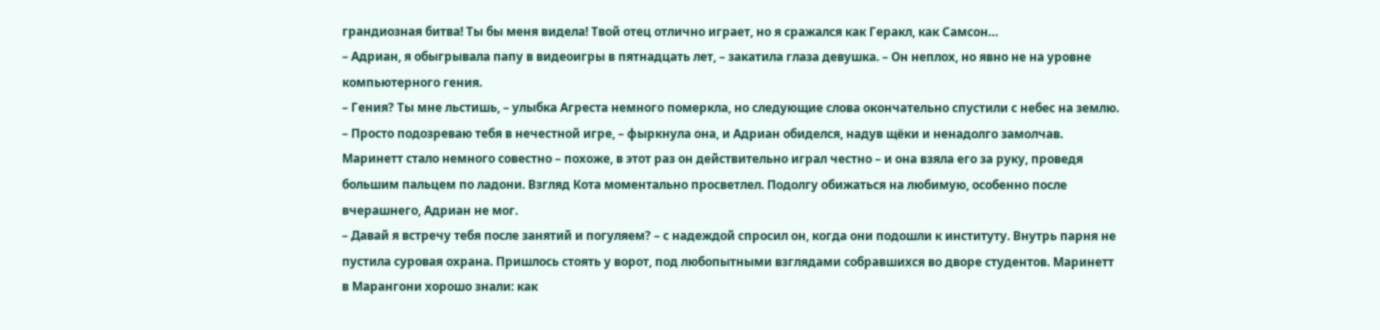грандиозная битва! Ты бы меня видела! Твой отец отлично играет, но я сражался как Геракл, как Самсон…
– Адриан, я обыгрывала папу в видеоигры в пятнадцать лет, – закатила глаза девушка. – Он неплох, но явно не на уровне компьютерного гения.
– Гения? Ты мне льстишь, – улыбка Агреста немного померкла, но следующие слова окончательно спустили с небес на землю.
– Просто подозреваю тебя в нечестной игре, – фыркнула она, и Адриан обиделся, надув щёки и ненадолго замолчав. Маринетт стало немного совестно – похоже, в этот раз он действительно играл честно – и она взяла его за руку, проведя большим пальцем по ладони. Взгляд Кота моментально просветлел. Подолгу обижаться на любимую, особенно после вчерашнего, Адриан не мог.
– Давай я встречу тебя после занятий и погуляем? – с надеждой спросил он, когда они подошли к институту. Внутрь парня не пустила суровая охрана. Пришлось стоять у ворот, под любопытными взглядами собравшихся во дворе студентов. Маринетт в Марангони хорошо знали: как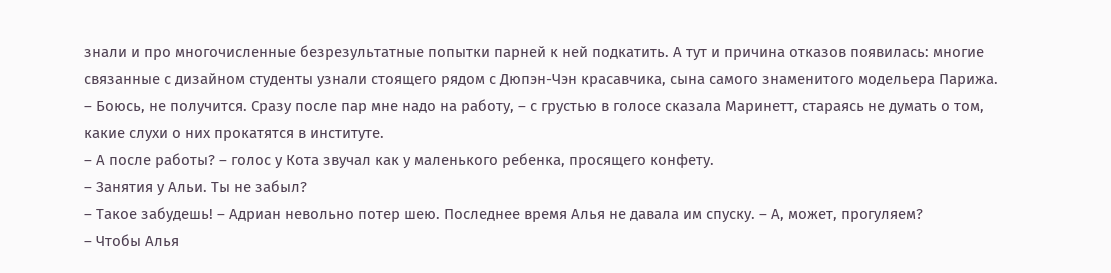знали и про многочисленные безрезультатные попытки парней к ней подкатить. А тут и причина отказов появилась: многие связанные с дизайном студенты узнали стоящего рядом с Дюпэн-Чэн красавчика, сына самого знаменитого модельера Парижа.
– Боюсь, не получится. Сразу после пар мне надо на работу, – с грустью в голосе сказала Маринетт, стараясь не думать о том, какие слухи о них прокатятся в институте.
– А после работы? – голос у Кота звучал как у маленького ребенка, просящего конфету.
– Занятия у Альи. Ты не забыл?
– Такое забудешь! – Адриан невольно потер шею. Последнее время Алья не давала им спуску. – А, может, прогуляем?
– Чтобы Алья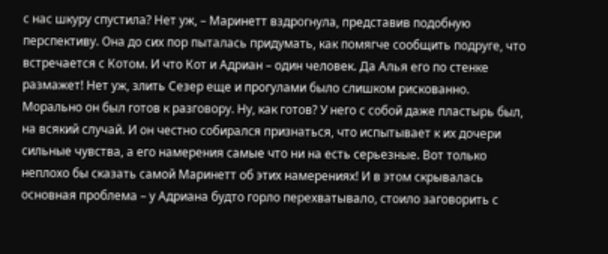с нас шкуру спустила? Нет уж, – Маринетт вздрогнула, представив подобную перспективу. Она до сих пор пыталась придумать, как помягче сообщить подруге, что встречается с Котом. И что Кот и Адриан – один человек. Да Алья его по стенке размажет! Нет уж, злить Сезер еще и прогулами было слишком рискованно.
Морально он был готов к разговору. Ну, как готов? У него с собой даже пластырь был, на всякий случай. И он честно собирался признаться, что испытывает к их дочери сильные чувства, а его намерения самые что ни на есть серьезные. Вот только неплохо бы сказать самой Маринетт об этих намерениях! И в этом скрывалась основная проблема – у Адриана будто горло перехватывало, стоило заговорить с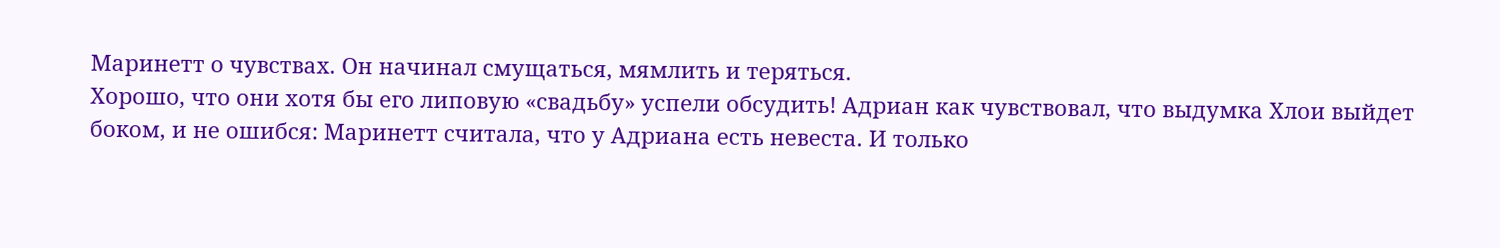Маринетт о чувствах. Он начинал смущаться, мямлить и теряться.
Хорошо, что они хотя бы его липовую «свадьбу» успели обсудить! Адриан как чувствовал, что выдумка Хлои выйдет боком, и не ошибся: Маринетт считала, что у Адриана есть невеста. И только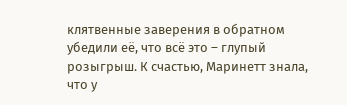клятвенные заверения в обратном убедили её, что всё это – глупый розыгрыш. К счастью, Маринетт знала, что у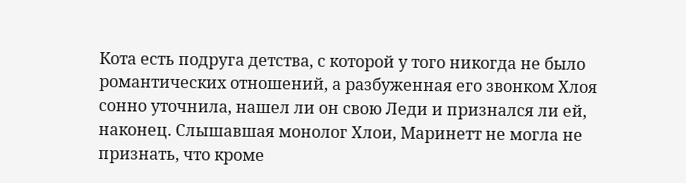Кота есть подруга детства, с которой у того никогда не было романтических отношений, а разбуженная его звонком Хлоя сонно уточнила, нашел ли он свою Леди и признался ли ей, наконец. Слышавшая монолог Хлои, Маринетт не могла не признать, что кроме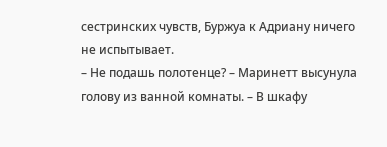сестринских чувств, Буржуа к Адриану ничего не испытывает.
– Не подашь полотенце? – Маринетт высунула голову из ванной комнаты. – В шкафу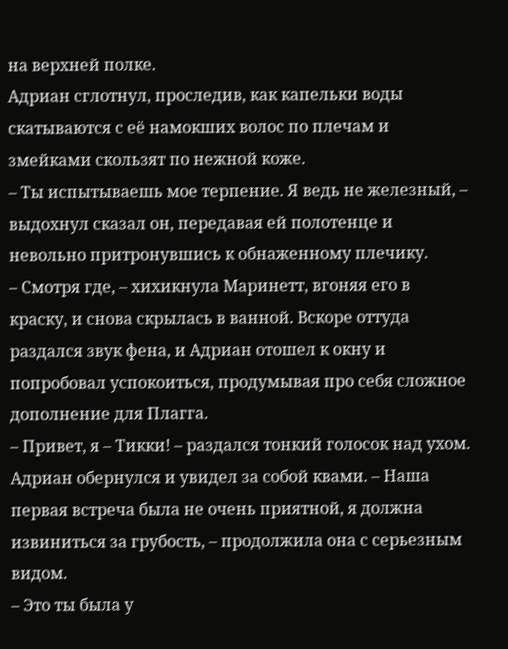на верхней полке.
Адриан сглотнул, проследив, как капельки воды скатываются с её намокших волос по плечам и змейками скользят по нежной коже.
– Ты испытываешь мое терпение. Я ведь не железный, – выдохнул сказал он, передавая ей полотенце и невольно притронувшись к обнаженному плечику.
– Смотря где, – хихикнула Маринетт, вгоняя его в краску, и снова скрылась в ванной. Вскоре оттуда раздался звук фена, и Адриан отошел к окну и попробовал успокоиться, продумывая про себя сложное дополнение для Плагга.
– Привет, я – Тикки! – раздался тонкий голосок над ухом. Адриан обернулся и увидел за собой квами. – Наша первая встреча была не очень приятной, я должна извиниться за грубость, – продолжила она с серьезным видом.
– Это ты была у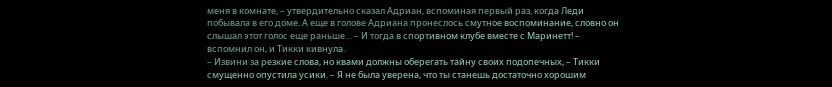меня в комнате, – утвердительно сказал Адриан, вспоминая первый раз, когда Леди побывала в его доме. А еще в голове Адриана пронеслось смутное воспоминание, словно он слышал этот голос еще раньше… – И тогда в спортивном клубе вместе с Маринетт! – вспомнил он, и Тикки кивнула.
– Извини за резкие слова, но квами должны оберегать тайну своих подопечных, – Тикки смущенно опустила усики. – Я не была уверена, что ты станешь достаточно хорошим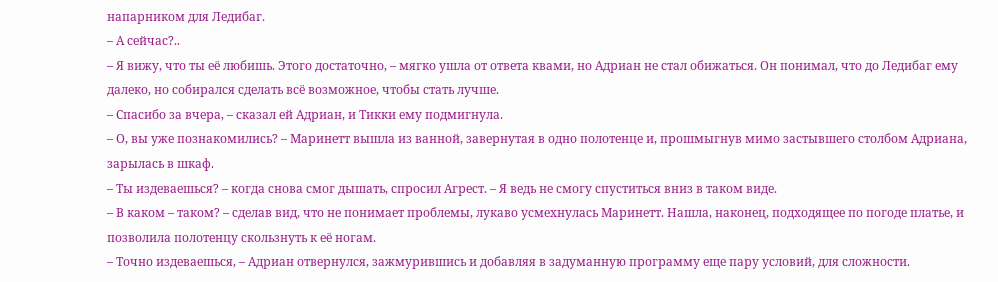напарником для Ледибаг.
– А сейчас?..
– Я вижу, что ты её любишь. Этого достаточно, – мягко ушла от ответа квами, но Адриан не стал обижаться. Он понимал, что до Ледибаг ему далеко, но собирался сделать всё возможное, чтобы стать лучше.
– Спасибо за вчера, – сказал ей Адриан, и Тикки ему подмигнула.
– О, вы уже познакомились? – Маринетт вышла из ванной, завернутая в одно полотенце и, прошмыгнув мимо застывшего столбом Адриана, зарылась в шкаф.
– Ты издеваешься? – когда снова смог дышать, спросил Агрест. – Я ведь не смогу спуститься вниз в таком виде.
– В каком – таком? – сделав вид, что не понимает проблемы, лукаво усмехнулась Маринетт. Нашла, наконец, подходящее по погоде платье, и позволила полотенцу скользнуть к её ногам.
– Точно издеваешься, – Адриан отвернулся, зажмурившись и добавляя в задуманную программу еще пару условий, для сложности.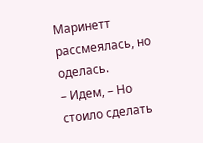Маринетт рассмеялась, но оделась.
– Идем, – Но стоило сделать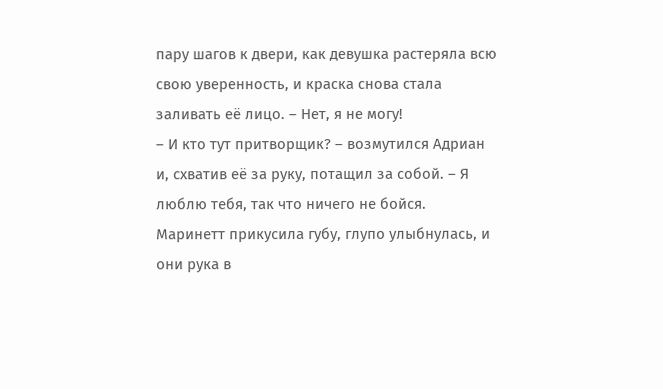пару шагов к двери, как девушка растеряла всю свою уверенность, и краска снова стала заливать её лицо. – Нет, я не могу!
– И кто тут притворщик? – возмутился Адриан и, схватив её за руку, потащил за собой. – Я люблю тебя, так что ничего не бойся.
Маринетт прикусила губу, глупо улыбнулась, и они рука в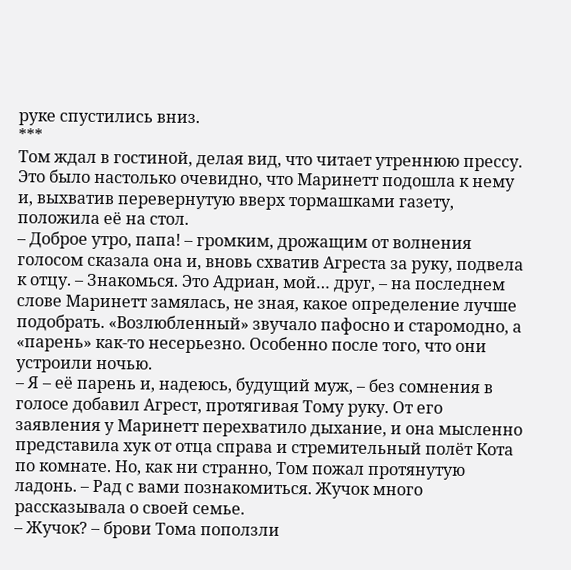руке спустились вниз.
***
Том ждал в гостиной, делая вид, что читает утреннюю прессу. Это было настолько очевидно, что Маринетт подошла к нему и, выхватив перевернутую вверх тормашками газету, положила её на стол.
– Доброе утро, папа! – громким, дрожащим от волнения голосом сказала она и, вновь схватив Агреста за руку, подвела к отцу. – Знакомься. Это Адриан, мой… друг, – на последнем слове Маринетт замялась, не зная, какое определение лучше подобрать. «Возлюбленный» звучало пафосно и старомодно, а «парень» как-то несерьезно. Особенно после того, что они устроили ночью.
– Я – её парень и, надеюсь, будущий муж, – без сомнения в голосе добавил Агрест, протягивая Тому руку. От его заявления у Маринетт перехватило дыхание, и она мысленно представила хук от отца справа и стремительный полёт Кота по комнате. Но, как ни странно, Том пожал протянутую ладонь. – Рад с вами познакомиться. Жучок много рассказывала о своей семье.
– Жучок? – брови Тома поползли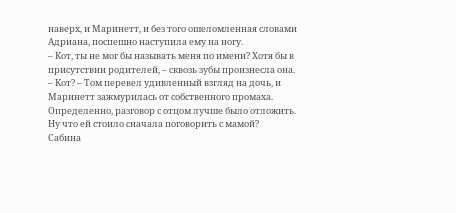наверх, и Маринетт, и без того ошеломленная словами Адриана, поспешно наступила ему на ногу.
– Кот, ты не мог бы называть меня по имени? Хотя бы в присутствии родителей, – сквозь зубы произнесла она.
– Кот? – Том перевел удивленный взгляд на дочь, и Маринетт зажмурилась от собственного промаха. Определенно, разговор с отцом лучше было отложить. Ну что ей стоило сначала поговорить с мамой?
Сабина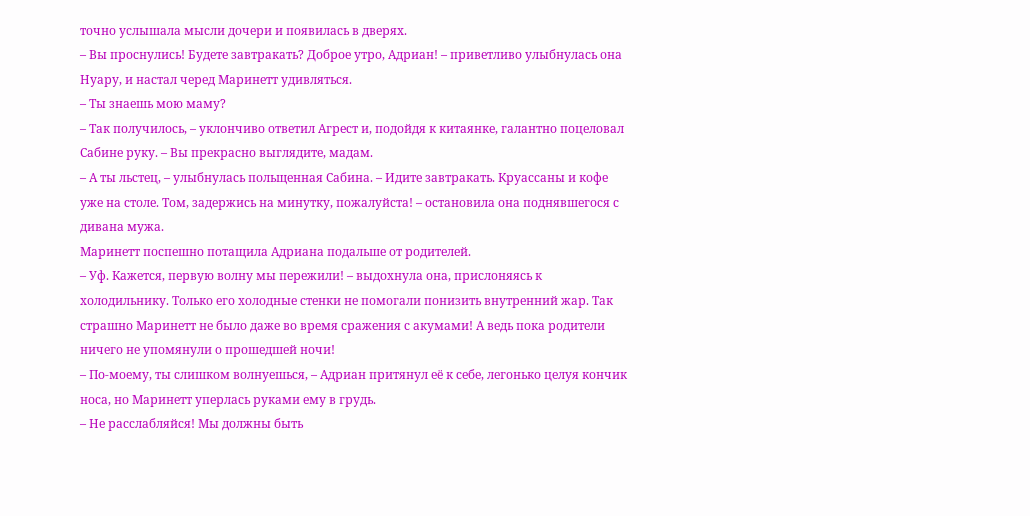точно услышала мысли дочери и появилась в дверях.
– Вы проснулись! Будете завтракать? Доброе утро, Адриан! – приветливо улыбнулась она Нуару, и настал черед Маринетт удивляться.
– Ты знаешь мою маму?
– Так получилось, – уклончиво ответил Агрест и, подойдя к китаянке, галантно поцеловал Сабине руку. – Вы прекрасно выглядите, мадам.
– А ты льстец, – улыбнулась польщенная Сабина. – Идите завтракать. Круассаны и кофе уже на столе. Том, задержись на минутку, пожалуйста! – остановила она поднявшегося с дивана мужа.
Маринетт поспешно потащила Адриана подальше от родителей.
– Уф. Кажется, первую волну мы пережили! – выдохнула она, прислоняясь к холодильнику. Только его холодные стенки не помогали понизить внутренний жар. Так страшно Маринетт не было даже во время сражения с акумами! А ведь пока родители ничего не упомянули о прошедшей ночи!
– По-моему, ты слишком волнуешься, – Адриан притянул её к себе, легонько целуя кончик носа, но Маринетт уперлась руками ему в грудь.
– Не расслабляйся! Мы должны быть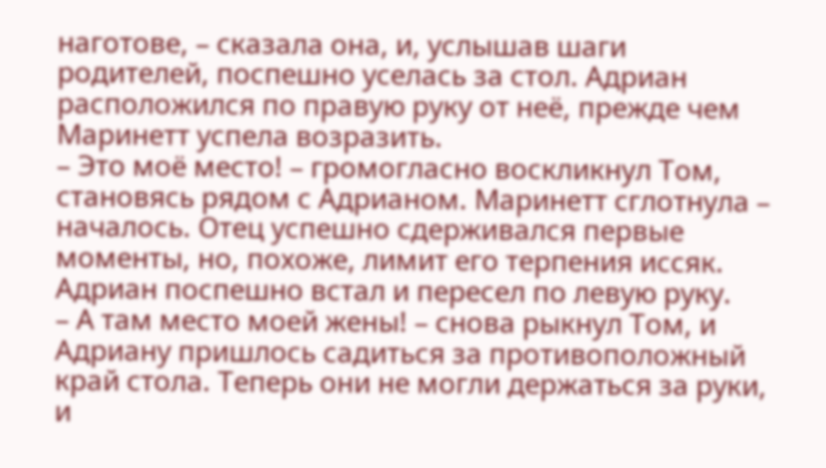наготове, – сказала она, и, услышав шаги родителей, поспешно уселась за стол. Адриан расположился по правую руку от неё, прежде чем Маринетт успела возразить.
– Это моё место! – громогласно воскликнул Том, становясь рядом с Адрианом. Маринетт сглотнула – началось. Отец успешно сдерживался первые моменты, но, похоже, лимит его терпения иссяк.
Адриан поспешно встал и пересел по левую руку.
– А там место моей жены! – снова рыкнул Том, и Адриану пришлось садиться за противоположный край стола. Теперь они не могли держаться за руки, и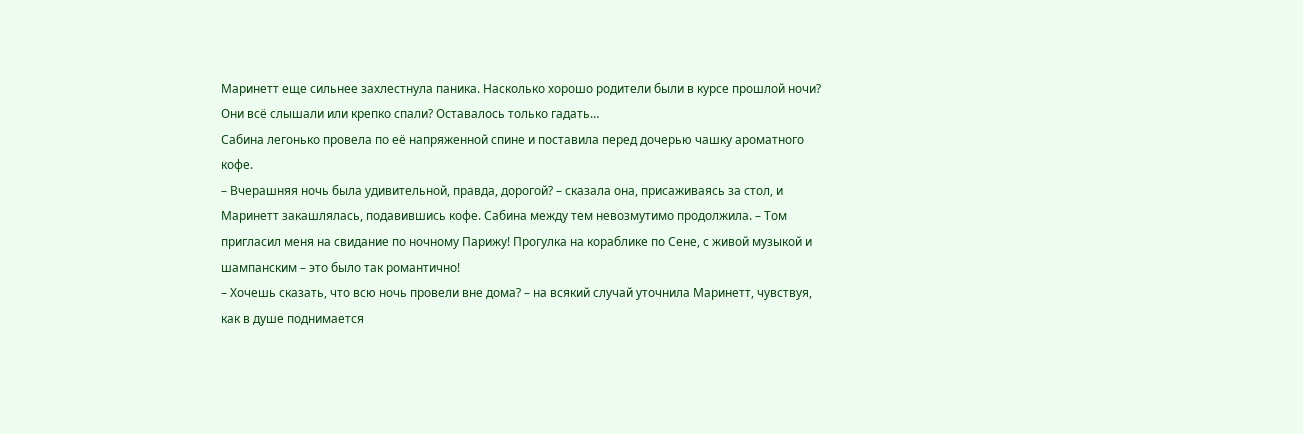Маринетт еще сильнее захлестнула паника. Насколько хорошо родители были в курсе прошлой ночи? Они всё слышали или крепко спали? Оставалось только гадать…
Сабина легонько провела по её напряженной спине и поставила перед дочерью чашку ароматного кофе.
– Вчерашняя ночь была удивительной, правда, дорогой? – сказала она, присаживаясь за стол, и Маринетт закашлялась, подавившись кофе. Сабина между тем невозмутимо продолжила. – Том пригласил меня на свидание по ночному Парижу! Прогулка на кораблике по Сене, с живой музыкой и шампанским – это было так романтично!
– Хочешь сказать, что всю ночь провели вне дома? – на всякий случай уточнила Маринетт, чувствуя, как в душе поднимается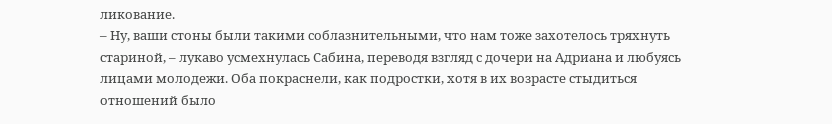ликование.
– Ну, ваши стоны были такими соблазнительными, что нам тоже захотелось тряхнуть стариной, – лукаво усмехнулась Сабина, переводя взгляд с дочери на Адриана и любуясь лицами молодежи. Оба покраснели, как подростки, хотя в их возрасте стыдиться отношений было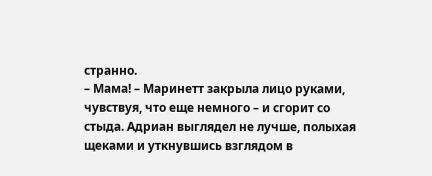странно.
– Мама! – Маринетт закрыла лицо руками, чувствуя, что еще немного – и сгорит со стыда. Адриан выглядел не лучше, полыхая щеками и уткнувшись взглядом в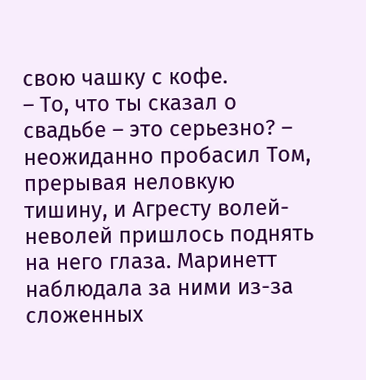свою чашку с кофе.
– То, что ты сказал о свадьбе – это серьезно? – неожиданно пробасил Том, прерывая неловкую тишину, и Агресту волей-неволей пришлось поднять на него глаза. Маринетт наблюдала за ними из-за сложенных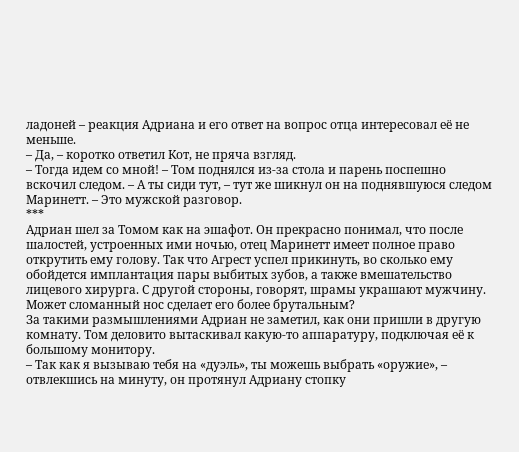ладоней – реакция Адриана и его ответ на вопрос отца интересовал её не меньше.
– Да, – коротко ответил Кот, не пряча взгляд.
– Тогда идем со мной! – Том поднялся из-за стола и парень поспешно вскочил следом. – А ты сиди тут, – тут же шикнул он на поднявшуюся следом Маринетт. – Это мужской разговор.
***
Адриан шел за Томом как на эшафот. Он прекрасно понимал, что после шалостей, устроенных ими ночью, отец Маринетт имеет полное право открутить ему голову. Так что Агрест успел прикинуть, во сколько ему обойдется имплантация пары выбитых зубов, а также вмешательство лицевого хирурга. С другой стороны, говорят, шрамы украшают мужчину. Может сломанный нос сделает его более брутальным?
За такими размышлениями Адриан не заметил, как они пришли в другую комнату. Том деловито вытаскивал какую-то аппаратуру, подключая её к большому монитору.
– Так как я вызываю тебя на «дуэль», ты можешь выбрать «оружие», – отвлекшись на минуту, он протянул Адриану стопку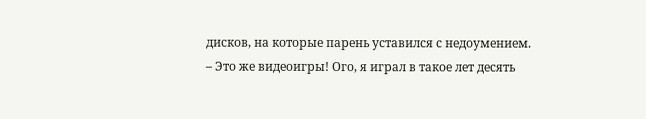дисков, на которые парень уставился с недоумением.
– Это же видеоигры! Ого, я играл в такое лет десять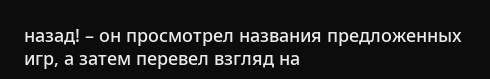назад! – он просмотрел названия предложенных игр, а затем перевел взгляд на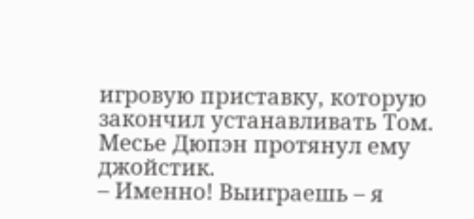игровую приставку, которую закончил устанавливать Том. Месье Дюпэн протянул ему джойстик.
– Именно! Выиграешь – я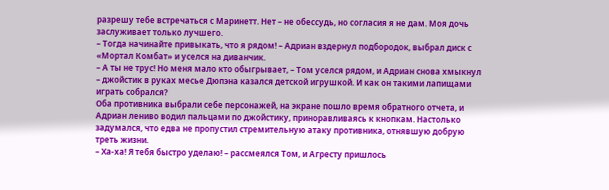разрешу тебе встречаться с Маринетт. Нет – не обессудь, но согласия я не дам. Моя дочь заслуживает только лучшего.
– Тогда начинайте привыкать, что я рядом! – Адриан вздернул подбородок, выбрал диск с «Мортал Комбат» и уселся на диванчик.
– А ты не трус! Но меня мало кто обыгрывает, – Том уселся рядом, и Адриан снова хмыкнул – джойстик в руках месье Дюпэна казался детской игрушкой. И как он такими лапищами играть собрался?
Оба противника выбрали себе персонажей, на экране пошло время обратного отчета, и Адриан лениво водил пальцами по джойстику, приноравливаясь к кнопкам. Настолько задумался, что едва не пропустил стремительную атаку противника, отнявшую добрую треть жизни.
– Ха-ха! Я тебя быстро уделаю! – рассмеялся Том, и Агресту пришлось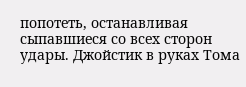попотеть, останавливая сыпавшиеся со всех сторон удары. Джойстик в руках Тома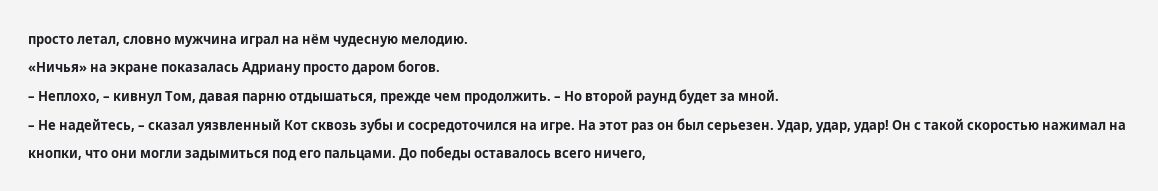просто летал, словно мужчина играл на нём чудесную мелодию.
«Ничья» на экране показалась Адриану просто даром богов.
– Неплохо, – кивнул Том, давая парню отдышаться, прежде чем продолжить. – Но второй раунд будет за мной.
– Не надейтесь, – сказал уязвленный Кот сквозь зубы и сосредоточился на игре. На этот раз он был серьезен. Удар, удар, удар! Он с такой скоростью нажимал на кнопки, что они могли задымиться под его пальцами. До победы оставалось всего ничего,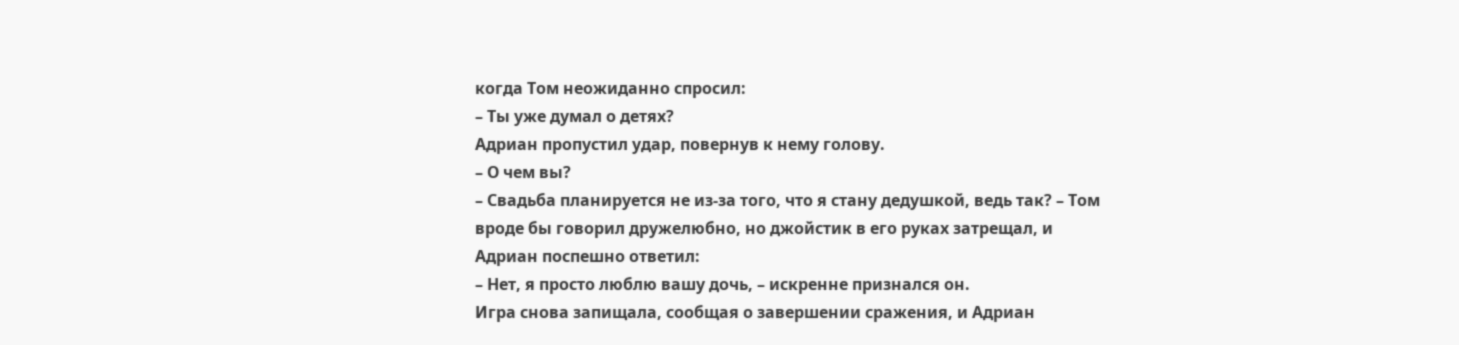когда Том неожиданно спросил:
– Ты уже думал о детях?
Адриан пропустил удар, повернув к нему голову.
– О чем вы?
– Свадьба планируется не из-за того, что я стану дедушкой, ведь так? – Том вроде бы говорил дружелюбно, но джойстик в его руках затрещал, и Адриан поспешно ответил:
– Нет, я просто люблю вашу дочь, – искренне признался он.
Игра снова запищала, сообщая о завершении сражения, и Адриан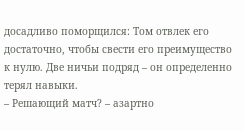досадливо поморщился: Том отвлек его достаточно, чтобы свести его преимущество к нулю. Две ничьи подряд – он определенно терял навыки.
– Решающий матч? – азартно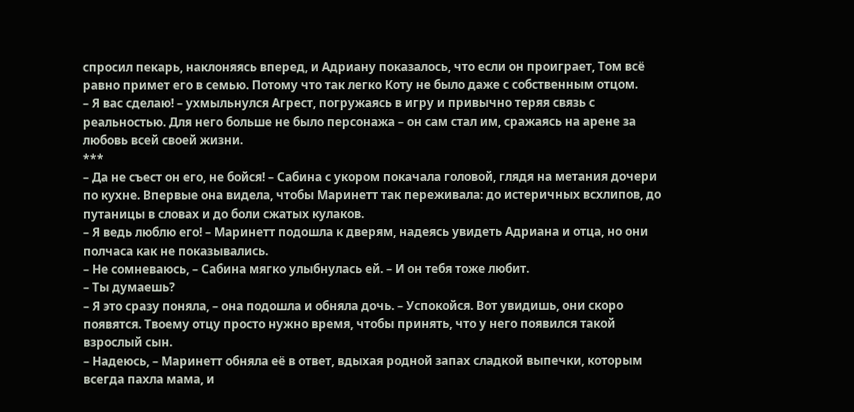спросил пекарь, наклоняясь вперед, и Адриану показалось, что если он проиграет, Том всё равно примет его в семью. Потому что так легко Коту не было даже с собственным отцом.
– Я вас сделаю! – ухмыльнулся Агрест, погружаясь в игру и привычно теряя связь с реальностью. Для него больше не было персонажа – он сам стал им, сражаясь на арене за любовь всей своей жизни.
***
– Да не съест он его, не бойся! – Сабина с укором покачала головой, глядя на метания дочери по кухне. Впервые она видела, чтобы Маринетт так переживала: до истеричных всхлипов, до путаницы в словах и до боли сжатых кулаков.
– Я ведь люблю его! – Маринетт подошла к дверям, надеясь увидеть Адриана и отца, но они полчаса как не показывались.
– Не сомневаюсь, – Сабина мягко улыбнулась ей. – И он тебя тоже любит.
– Ты думаешь?
– Я это сразу поняла, – она подошла и обняла дочь. – Успокойся. Вот увидишь, они скоро появятся. Твоему отцу просто нужно время, чтобы принять, что у него появился такой взрослый сын.
– Надеюсь, – Маринетт обняла её в ответ, вдыхая родной запах сладкой выпечки, которым всегда пахла мама, и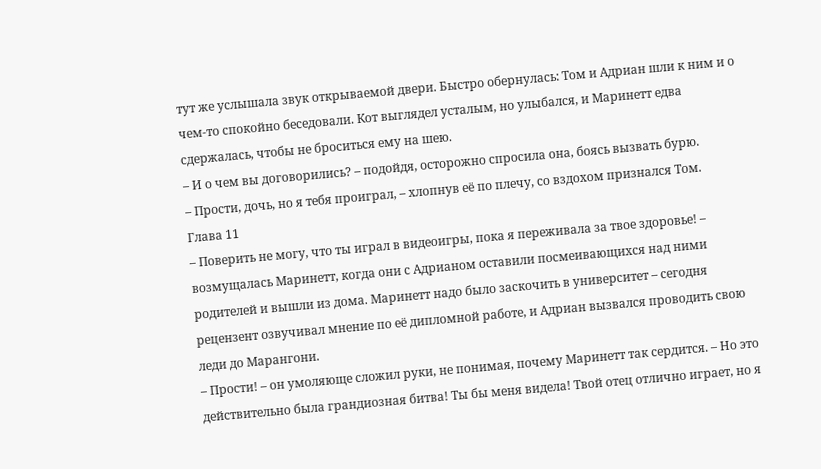тут же услышала звук открываемой двери. Быстро обернулась: Том и Адриан шли к ним и о чем-то спокойно беседовали. Кот выглядел усталым, но улыбался, и Маринетт едва сдержалась, чтобы не броситься ему на шею.
– И о чем вы договорились? – подойдя, осторожно спросила она, боясь вызвать бурю.
– Прости, дочь, но я тебя проиграл, – хлопнув её по плечу, со вздохом признался Том.
Глава 11
– Поверить не могу, что ты играл в видеоигры, пока я переживала за твое здоровье! – возмущалась Маринетт, когда они с Адрианом оставили посмеивающихся над ними родителей и вышли из дома. Маринетт надо было заскочить в университет – сегодня рецензент озвучивал мнение по её дипломной работе, и Адриан вызвался проводить свою леди до Марангони.
– Прости! – он умоляюще сложил руки, не понимая, почему Маринетт так сердится. – Но это действительно была грандиозная битва! Ты бы меня видела! Твой отец отлично играет, но я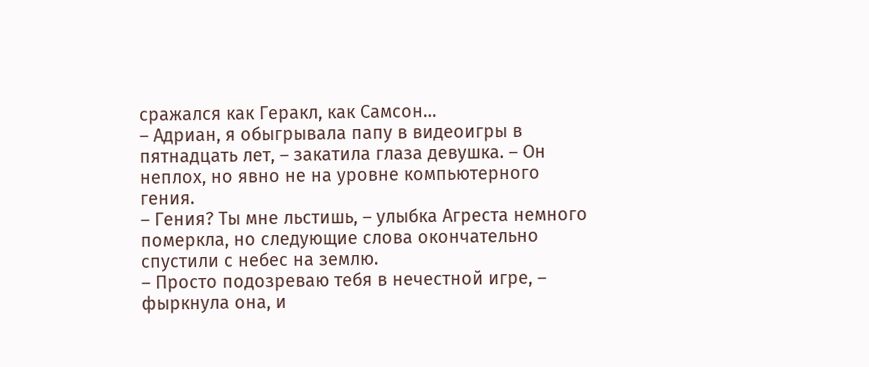сражался как Геракл, как Самсон…
– Адриан, я обыгрывала папу в видеоигры в пятнадцать лет, – закатила глаза девушка. – Он неплох, но явно не на уровне компьютерного гения.
– Гения? Ты мне льстишь, – улыбка Агреста немного померкла, но следующие слова окончательно спустили с небес на землю.
– Просто подозреваю тебя в нечестной игре, – фыркнула она, и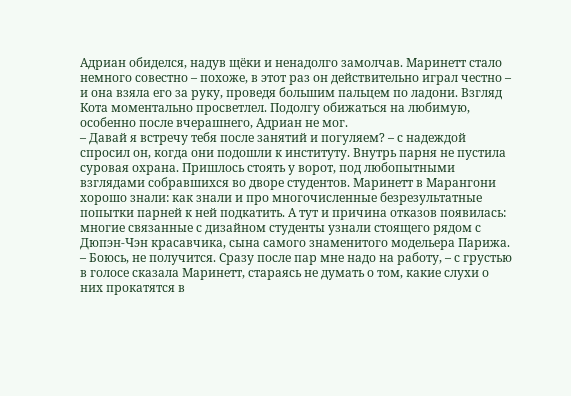Адриан обиделся, надув щёки и ненадолго замолчав. Маринетт стало немного совестно – похоже, в этот раз он действительно играл честно – и она взяла его за руку, проведя большим пальцем по ладони. Взгляд Кота моментально просветлел. Подолгу обижаться на любимую, особенно после вчерашнего, Адриан не мог.
– Давай я встречу тебя после занятий и погуляем? – с надеждой спросил он, когда они подошли к институту. Внутрь парня не пустила суровая охрана. Пришлось стоять у ворот, под любопытными взглядами собравшихся во дворе студентов. Маринетт в Марангони хорошо знали: как знали и про многочисленные безрезультатные попытки парней к ней подкатить. А тут и причина отказов появилась: многие связанные с дизайном студенты узнали стоящего рядом с Дюпэн-Чэн красавчика, сына самого знаменитого модельера Парижа.
– Боюсь, не получится. Сразу после пар мне надо на работу, – с грустью в голосе сказала Маринетт, стараясь не думать о том, какие слухи о них прокатятся в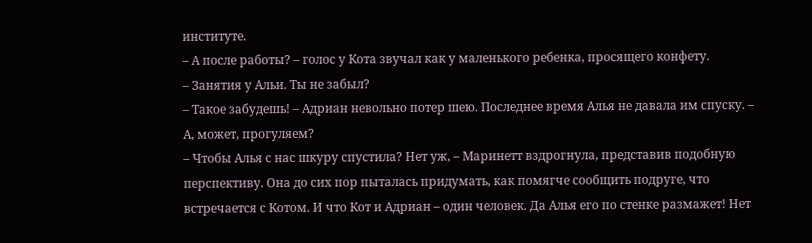институте.
– А после работы? – голос у Кота звучал как у маленького ребенка, просящего конфету.
– Занятия у Альи. Ты не забыл?
– Такое забудешь! – Адриан невольно потер шею. Последнее время Алья не давала им спуску. – А, может, прогуляем?
– Чтобы Алья с нас шкуру спустила? Нет уж, – Маринетт вздрогнула, представив подобную перспективу. Она до сих пор пыталась придумать, как помягче сообщить подруге, что встречается с Котом. И что Кот и Адриан – один человек. Да Алья его по стенке размажет! Нет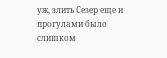уж, злить Сезер еще и прогулами было слишком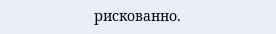рискованно.